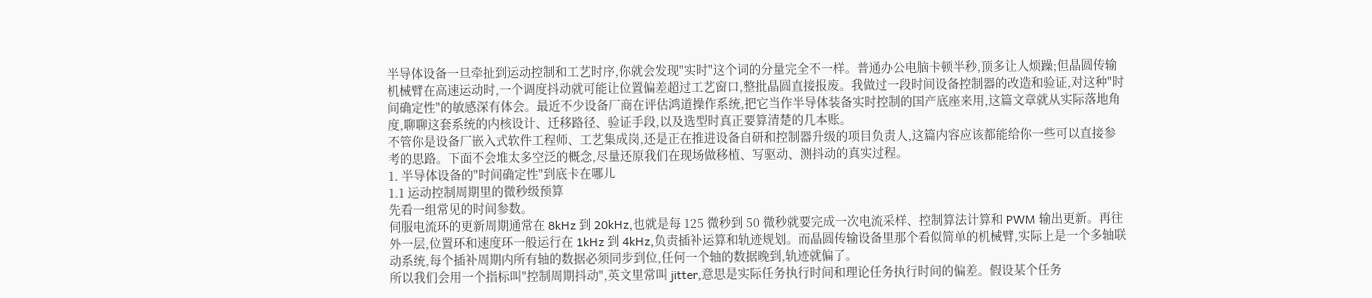半导体设备一旦牵扯到运动控制和工艺时序,你就会发现"实时"这个词的分量完全不一样。普通办公电脑卡顿半秒,顶多让人烦躁;但晶圆传输机械臂在高速运动时,一个调度抖动就可能让位置偏差超过工艺窗口,整批晶圆直接报废。我做过一段时间设备控制器的改造和验证,对这种"时间确定性"的敏感深有体会。最近不少设备厂商在评估鸿道操作系统,把它当作半导体装备实时控制的国产底座来用,这篇文章就从实际落地角度,聊聊这套系统的内核设计、迁移路径、验证手段,以及选型时真正要算清楚的几本账。
不管你是设备厂嵌入式软件工程师、工艺集成岗,还是正在推进设备自研和控制器升级的项目负责人,这篇内容应该都能给你一些可以直接参考的思路。下面不会堆太多空泛的概念,尽量还原我们在现场做移植、写驱动、测抖动的真实过程。
1. 半导体设备的"时间确定性"到底卡在哪儿
1.1 运动控制周期里的微秒级预算
先看一组常见的时间参数。
伺服电流环的更新周期通常在 8kHz 到 20kHz,也就是每 125 微秒到 50 微秒就要完成一次电流采样、控制算法计算和 PWM 输出更新。再往外一层,位置环和速度环一般运行在 1kHz 到 4kHz,负责插补运算和轨迹规划。而晶圆传输设备里那个看似简单的机械臂,实际上是一个多轴联动系统,每个插补周期内所有轴的数据必须同步到位,任何一个轴的数据晚到,轨迹就偏了。
所以我们会用一个指标叫"控制周期抖动",英文里常叫 jitter,意思是实际任务执行时间和理论任务执行时间的偏差。假设某个任务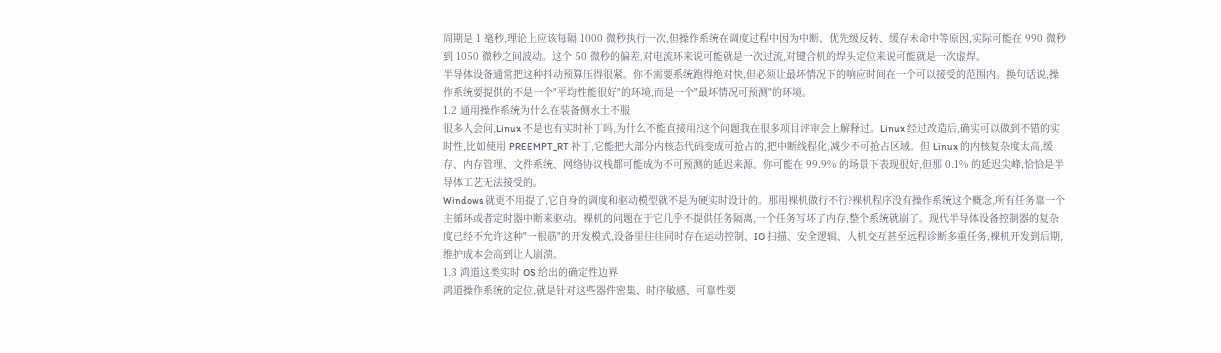周期是 1 毫秒,理论上应该每隔 1000 微秒执行一次,但操作系统在调度过程中因为中断、优先级反转、缓存未命中等原因,实际可能在 990 微秒到 1050 微秒之间波动。这个 50 微秒的偏差,对电流环来说可能就是一次过流,对键合机的焊头定位来说可能就是一次虚焊。
半导体设备通常把这种抖动预算压得很紧。你不需要系统跑得绝对快,但必须让最坏情况下的响应时间在一个可以接受的范围内。换句话说,操作系统要提供的不是一个"平均性能很好"的环境,而是一个"最坏情况可预测"的环境。
1.2 通用操作系统为什么在装备侧水土不服
很多人会问,Linux 不是也有实时补丁吗,为什么不能直接用?这个问题我在很多项目评审会上解释过。Linux 经过改造后,确实可以做到不错的实时性,比如使用 PREEMPT_RT 补丁,它能把大部分内核态代码变成可抢占的,把中断线程化,减少不可抢占区域。但 Linux 的内核复杂度太高,缓存、内存管理、文件系统、网络协议栈都可能成为不可预测的延迟来源。你可能在 99.9% 的场景下表现很好,但那 0.1% 的延迟尖峰,恰恰是半导体工艺无法接受的。
Windows 就更不用提了,它自身的调度和驱动模型就不是为硬实时设计的。那用裸机做行不行?裸机程序没有操作系统这个概念,所有任务靠一个主循环或者定时器中断来驱动。裸机的问题在于它几乎不提供任务隔离,一个任务写坏了内存,整个系统就崩了。现代半导体设备控制器的复杂度已经不允许这种"一根筋"的开发模式,设备里往往同时存在运动控制、IO 扫描、安全逻辑、人机交互甚至远程诊断多重任务,裸机开发到后期,维护成本会高到让人崩溃。
1.3 鸿道这类实时 OS 给出的确定性边界
鸿道操作系统的定位,就是针对这些器件密集、时序敏感、可靠性要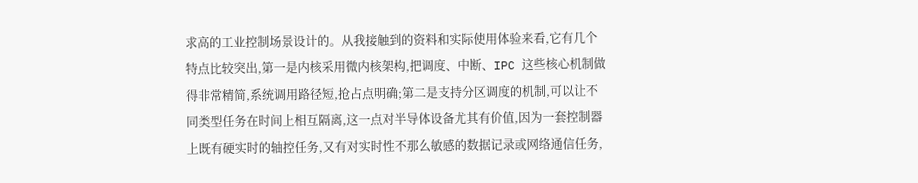求高的工业控制场景设计的。从我接触到的资料和实际使用体验来看,它有几个特点比较突出,第一是内核采用微内核架构,把调度、中断、IPC 这些核心机制做得非常精简,系统调用路径短,抢占点明确;第二是支持分区调度的机制,可以让不同类型任务在时间上相互隔离,这一点对半导体设备尤其有价值,因为一套控制器上既有硬实时的轴控任务,又有对实时性不那么敏感的数据记录或网络通信任务,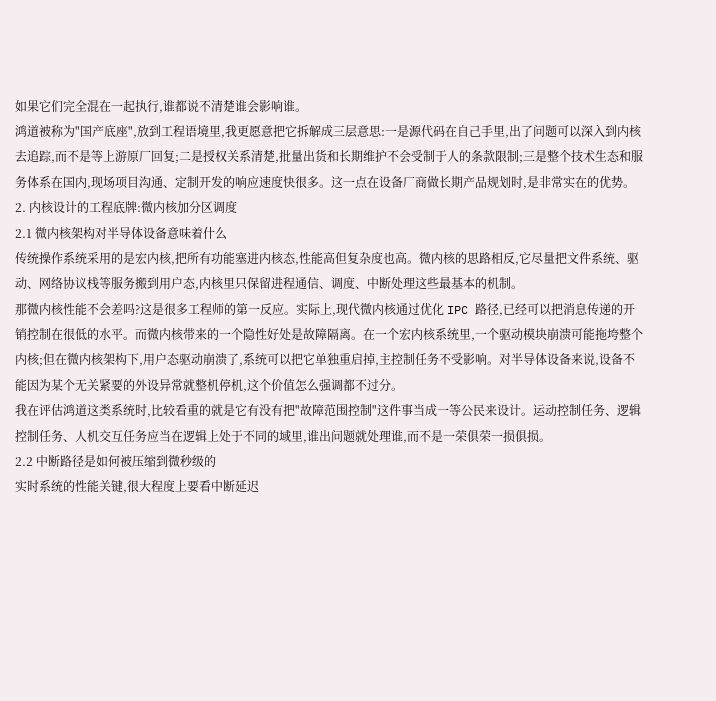如果它们完全混在一起执行,谁都说不清楚谁会影响谁。
鸿道被称为"国产底座",放到工程语境里,我更愿意把它拆解成三层意思:一是源代码在自己手里,出了问题可以深入到内核去追踪,而不是等上游原厂回复;二是授权关系清楚,批量出货和长期维护不会受制于人的条款限制;三是整个技术生态和服务体系在国内,现场项目沟通、定制开发的响应速度快很多。这一点在设备厂商做长期产品规划时,是非常实在的优势。
2. 内核设计的工程底牌:微内核加分区调度
2.1 微内核架构对半导体设备意味着什么
传统操作系统采用的是宏内核,把所有功能塞进内核态,性能高但复杂度也高。微内核的思路相反,它尽量把文件系统、驱动、网络协议栈等服务搬到用户态,内核里只保留进程通信、调度、中断处理这些最基本的机制。
那微内核性能不会差吗?这是很多工程师的第一反应。实际上,现代微内核通过优化 IPC 路径,已经可以把消息传递的开销控制在很低的水平。而微内核带来的一个隐性好处是故障隔离。在一个宏内核系统里,一个驱动模块崩溃可能拖垮整个内核;但在微内核架构下,用户态驱动崩溃了,系统可以把它单独重启掉,主控制任务不受影响。对半导体设备来说,设备不能因为某个无关紧要的外设异常就整机停机,这个价值怎么强调都不过分。
我在评估鸿道这类系统时,比较看重的就是它有没有把"故障范围控制"这件事当成一等公民来设计。运动控制任务、逻辑控制任务、人机交互任务应当在逻辑上处于不同的域里,谁出问题就处理谁,而不是一荣俱荣一损俱损。
2.2 中断路径是如何被压缩到微秒级的
实时系统的性能关键,很大程度上要看中断延迟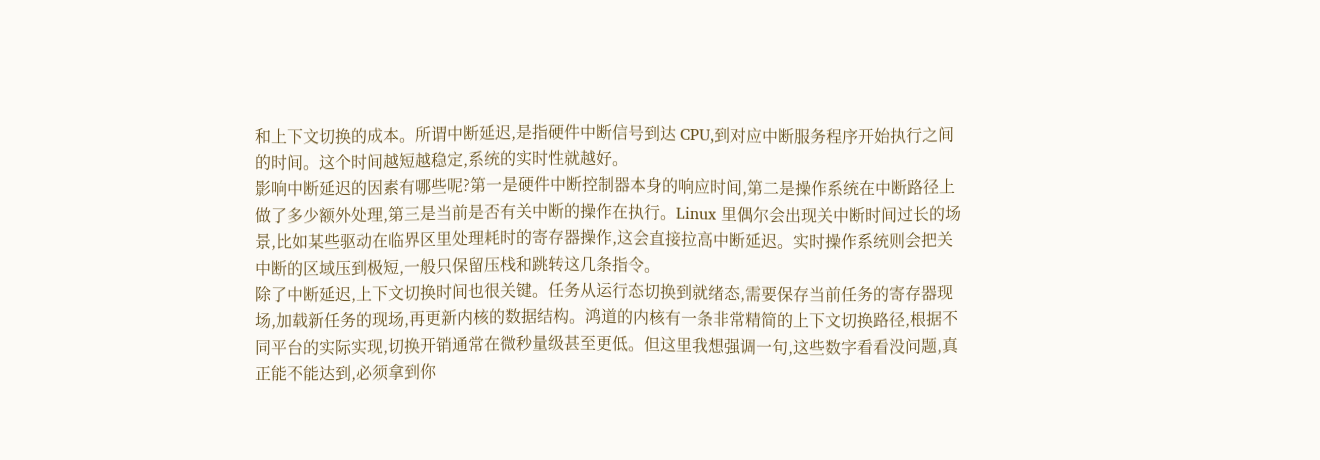和上下文切换的成本。所谓中断延迟,是指硬件中断信号到达 CPU,到对应中断服务程序开始执行之间的时间。这个时间越短越稳定,系统的实时性就越好。
影响中断延迟的因素有哪些呢?第一是硬件中断控制器本身的响应时间,第二是操作系统在中断路径上做了多少额外处理,第三是当前是否有关中断的操作在执行。Linux 里偶尔会出现关中断时间过长的场景,比如某些驱动在临界区里处理耗时的寄存器操作,这会直接拉高中断延迟。实时操作系统则会把关中断的区域压到极短,一般只保留压栈和跳转这几条指令。
除了中断延迟,上下文切换时间也很关键。任务从运行态切换到就绪态,需要保存当前任务的寄存器现场,加载新任务的现场,再更新内核的数据结构。鸿道的内核有一条非常精简的上下文切换路径,根据不同平台的实际实现,切换开销通常在微秒量级甚至更低。但这里我想强调一句,这些数字看看没问题,真正能不能达到,必须拿到你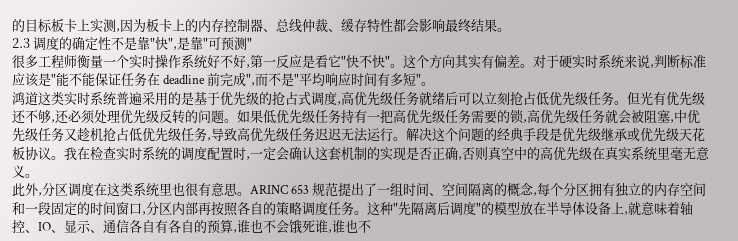的目标板卡上实测,因为板卡上的内存控制器、总线仲裁、缓存特性都会影响最终结果。
2.3 调度的确定性不是靠"快",是靠"可预测"
很多工程师衡量一个实时操作系统好不好,第一反应是看它"快不快"。这个方向其实有偏差。对于硬实时系统来说,判断标准应该是"能不能保证任务在 deadline 前完成",而不是"平均响应时间有多短"。
鸿道这类实时系统普遍采用的是基于优先级的抢占式调度,高优先级任务就绪后可以立刻抢占低优先级任务。但光有优先级还不够,还必须处理优先级反转的问题。如果低优先级任务持有一把高优先级任务需要的锁,高优先级任务就会被阻塞,中优先级任务又趁机抢占低优先级任务,导致高优先级任务迟迟无法运行。解决这个问题的经典手段是优先级继承或优先级天花板协议。我在检查实时系统的调度配置时,一定会确认这套机制的实现是否正确,否则真空中的高优先级在真实系统里毫无意义。
此外,分区调度在这类系统里也很有意思。ARINC 653 规范提出了一组时间、空间隔离的概念,每个分区拥有独立的内存空间和一段固定的时间窗口,分区内部再按照各自的策略调度任务。这种"先隔离后调度"的模型放在半导体设备上,就意味着轴控、IO、显示、通信各自有各自的预算,谁也不会饿死谁,谁也不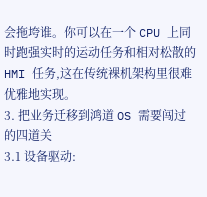会拖垮谁。你可以在一个 CPU 上同时跑强实时的运动任务和相对松散的 HMI 任务,这在传统裸机架构里很难优雅地实现。
3. 把业务迁移到鸿道 OS 需要闯过的四道关
3.1 设备驱动: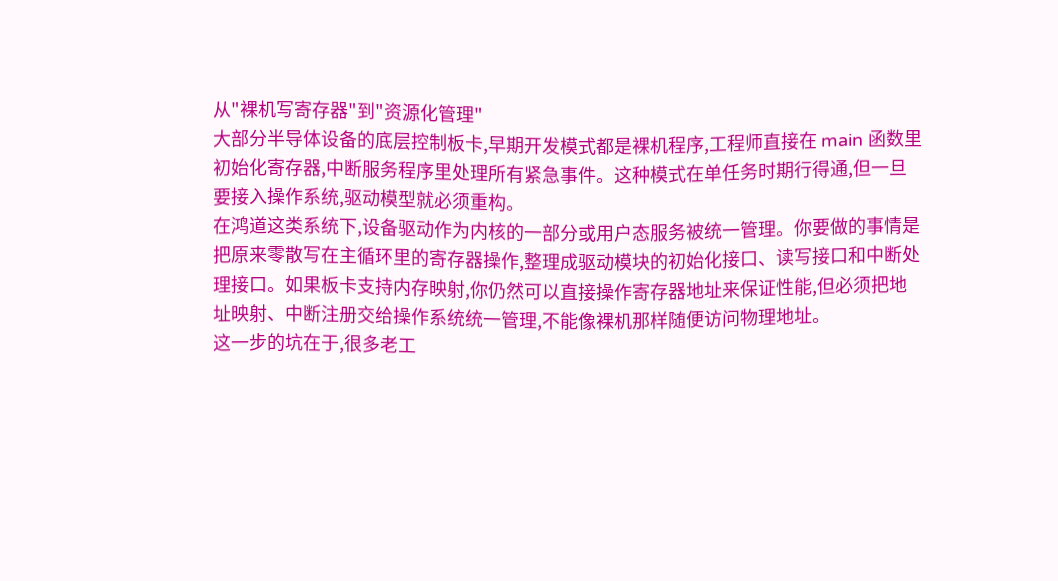从"裸机写寄存器"到"资源化管理"
大部分半导体设备的底层控制板卡,早期开发模式都是裸机程序,工程师直接在 main 函数里初始化寄存器,中断服务程序里处理所有紧急事件。这种模式在单任务时期行得通,但一旦要接入操作系统,驱动模型就必须重构。
在鸿道这类系统下,设备驱动作为内核的一部分或用户态服务被统一管理。你要做的事情是把原来零散写在主循环里的寄存器操作,整理成驱动模块的初始化接口、读写接口和中断处理接口。如果板卡支持内存映射,你仍然可以直接操作寄存器地址来保证性能,但必须把地址映射、中断注册交给操作系统统一管理,不能像裸机那样随便访问物理地址。
这一步的坑在于,很多老工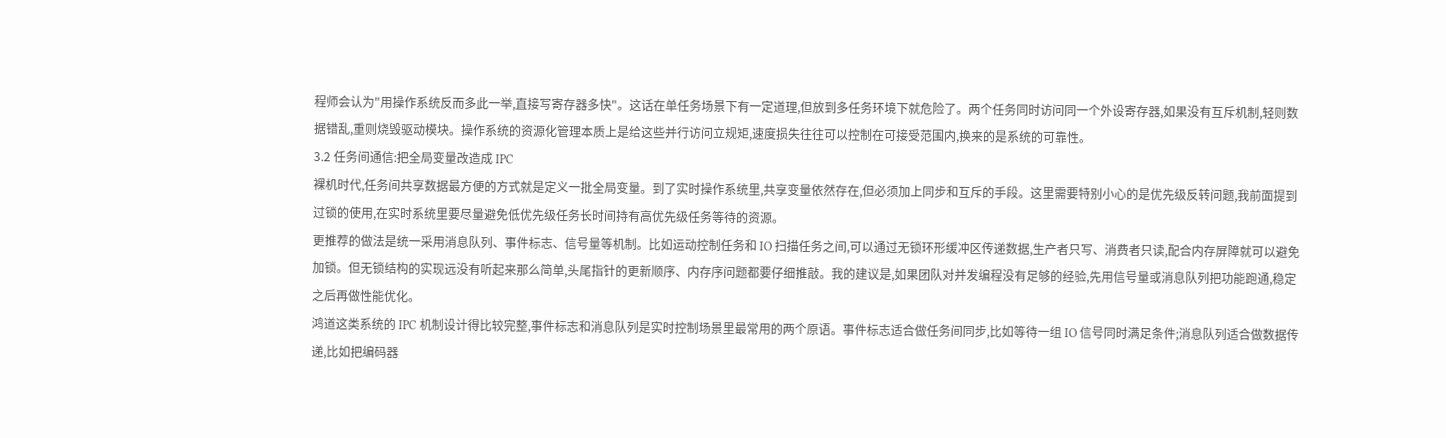程师会认为"用操作系统反而多此一举,直接写寄存器多快"。这话在单任务场景下有一定道理,但放到多任务环境下就危险了。两个任务同时访问同一个外设寄存器,如果没有互斥机制,轻则数据错乱,重则烧毁驱动模块。操作系统的资源化管理本质上是给这些并行访问立规矩,速度损失往往可以控制在可接受范围内,换来的是系统的可靠性。
3.2 任务间通信:把全局变量改造成 IPC
裸机时代,任务间共享数据最方便的方式就是定义一批全局变量。到了实时操作系统里,共享变量依然存在,但必须加上同步和互斥的手段。这里需要特别小心的是优先级反转问题,我前面提到过锁的使用,在实时系统里要尽量避免低优先级任务长时间持有高优先级任务等待的资源。
更推荐的做法是统一采用消息队列、事件标志、信号量等机制。比如运动控制任务和 IO 扫描任务之间,可以通过无锁环形缓冲区传递数据,生产者只写、消费者只读,配合内存屏障就可以避免加锁。但无锁结构的实现远没有听起来那么简单,头尾指针的更新顺序、内存序问题都要仔细推敲。我的建议是,如果团队对并发编程没有足够的经验,先用信号量或消息队列把功能跑通,稳定之后再做性能优化。
鸿道这类系统的 IPC 机制设计得比较完整,事件标志和消息队列是实时控制场景里最常用的两个原语。事件标志适合做任务间同步,比如等待一组 IO 信号同时满足条件;消息队列适合做数据传递,比如把编码器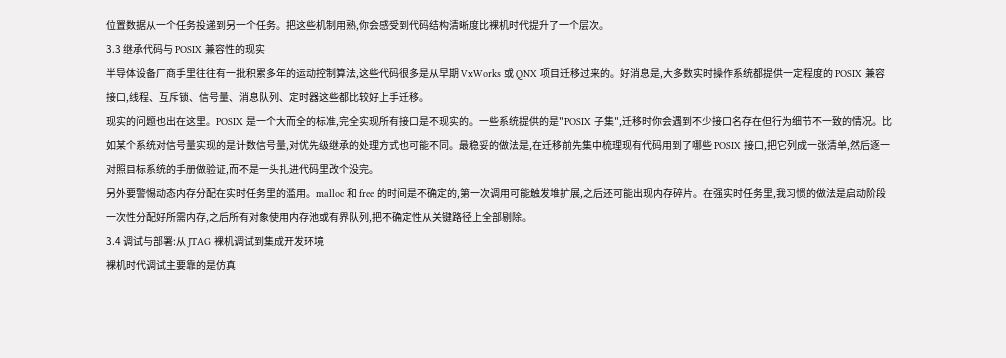位置数据从一个任务投递到另一个任务。把这些机制用熟,你会感受到代码结构清晰度比裸机时代提升了一个层次。
3.3 继承代码与 POSIX 兼容性的现实
半导体设备厂商手里往往有一批积累多年的运动控制算法,这些代码很多是从早期 VxWorks 或 QNX 项目迁移过来的。好消息是,大多数实时操作系统都提供一定程度的 POSIX 兼容接口,线程、互斥锁、信号量、消息队列、定时器这些都比较好上手迁移。
现实的问题也出在这里。POSIX 是一个大而全的标准,完全实现所有接口是不现实的。一些系统提供的是"POSIX 子集",迁移时你会遇到不少接口名存在但行为细节不一致的情况。比如某个系统对信号量实现的是计数信号量,对优先级继承的处理方式也可能不同。最稳妥的做法是,在迁移前先集中梳理现有代码用到了哪些 POSIX 接口,把它列成一张清单,然后逐一对照目标系统的手册做验证,而不是一头扎进代码里改个没完。
另外要警惕动态内存分配在实时任务里的滥用。malloc 和 free 的时间是不确定的,第一次调用可能触发堆扩展,之后还可能出现内存碎片。在强实时任务里,我习惯的做法是启动阶段一次性分配好所需内存,之后所有对象使用内存池或有界队列,把不确定性从关键路径上全部剔除。
3.4 调试与部署:从 JTAG 裸机调试到集成开发环境
裸机时代调试主要靠的是仿真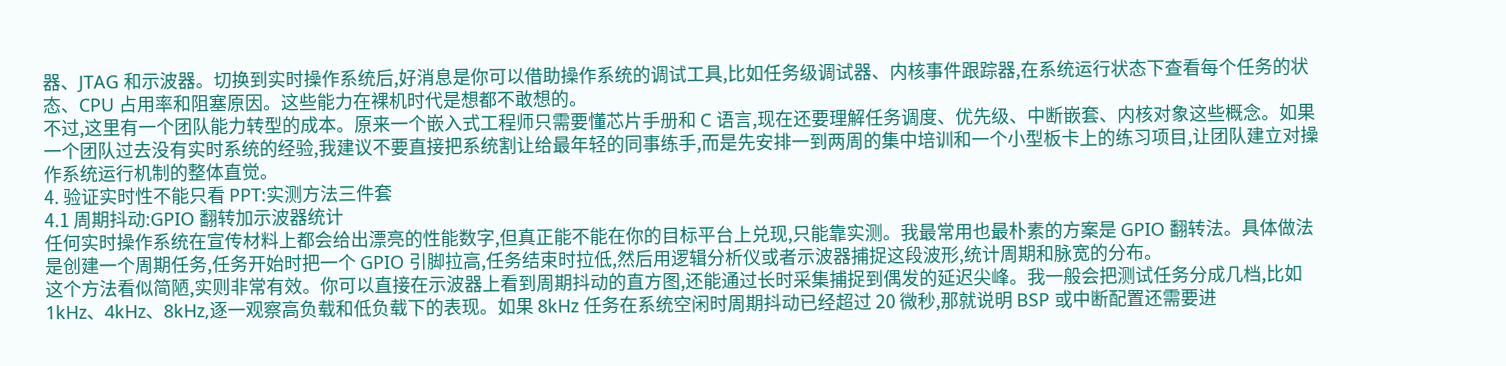器、JTAG 和示波器。切换到实时操作系统后,好消息是你可以借助操作系统的调试工具,比如任务级调试器、内核事件跟踪器,在系统运行状态下查看每个任务的状态、CPU 占用率和阻塞原因。这些能力在裸机时代是想都不敢想的。
不过,这里有一个团队能力转型的成本。原来一个嵌入式工程师只需要懂芯片手册和 C 语言,现在还要理解任务调度、优先级、中断嵌套、内核对象这些概念。如果一个团队过去没有实时系统的经验,我建议不要直接把系统割让给最年轻的同事练手,而是先安排一到两周的集中培训和一个小型板卡上的练习项目,让团队建立对操作系统运行机制的整体直觉。
4. 验证实时性不能只看 PPT:实测方法三件套
4.1 周期抖动:GPIO 翻转加示波器统计
任何实时操作系统在宣传材料上都会给出漂亮的性能数字,但真正能不能在你的目标平台上兑现,只能靠实测。我最常用也最朴素的方案是 GPIO 翻转法。具体做法是创建一个周期任务,任务开始时把一个 GPIO 引脚拉高,任务结束时拉低,然后用逻辑分析仪或者示波器捕捉这段波形,统计周期和脉宽的分布。
这个方法看似简陋,实则非常有效。你可以直接在示波器上看到周期抖动的直方图,还能通过长时采集捕捉到偶发的延迟尖峰。我一般会把测试任务分成几档,比如 1kHz、4kHz、8kHz,逐一观察高负载和低负载下的表现。如果 8kHz 任务在系统空闲时周期抖动已经超过 20 微秒,那就说明 BSP 或中断配置还需要进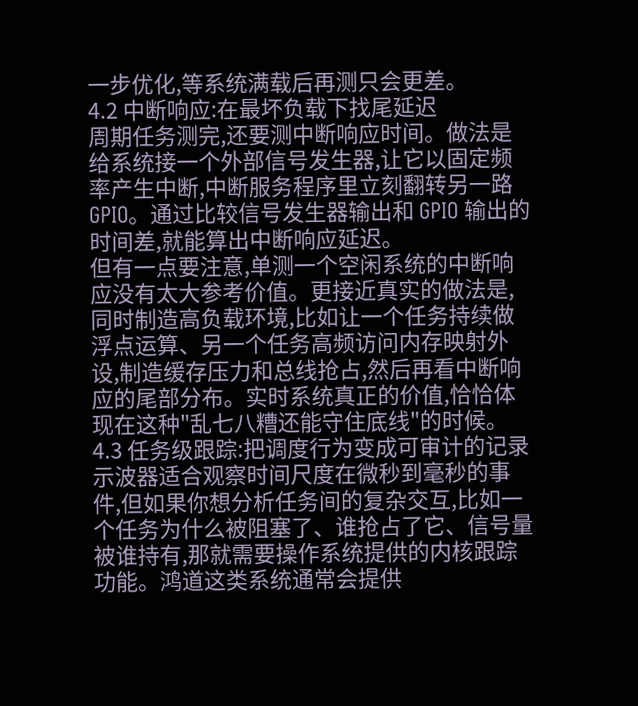一步优化,等系统满载后再测只会更差。
4.2 中断响应:在最坏负载下找尾延迟
周期任务测完,还要测中断响应时间。做法是给系统接一个外部信号发生器,让它以固定频率产生中断,中断服务程序里立刻翻转另一路 GPIO。通过比较信号发生器输出和 GPIO 输出的时间差,就能算出中断响应延迟。
但有一点要注意,单测一个空闲系统的中断响应没有太大参考价值。更接近真实的做法是,同时制造高负载环境,比如让一个任务持续做浮点运算、另一个任务高频访问内存映射外设,制造缓存压力和总线抢占,然后再看中断响应的尾部分布。实时系统真正的价值,恰恰体现在这种"乱七八糟还能守住底线"的时候。
4.3 任务级跟踪:把调度行为变成可审计的记录
示波器适合观察时间尺度在微秒到毫秒的事件,但如果你想分析任务间的复杂交互,比如一个任务为什么被阻塞了、谁抢占了它、信号量被谁持有,那就需要操作系统提供的内核跟踪功能。鸿道这类系统通常会提供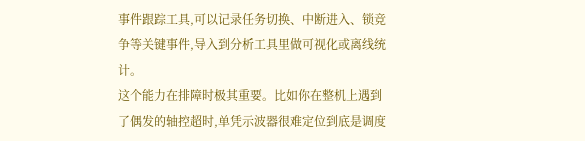事件跟踪工具,可以记录任务切换、中断进入、锁竞争等关键事件,导入到分析工具里做可视化或离线统计。
这个能力在排障时极其重要。比如你在整机上遇到了偶发的轴控超时,单凭示波器很难定位到底是调度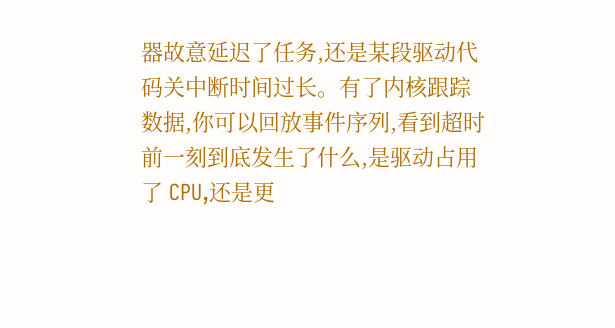器故意延迟了任务,还是某段驱动代码关中断时间过长。有了内核跟踪数据,你可以回放事件序列,看到超时前一刻到底发生了什么,是驱动占用了 CPU,还是更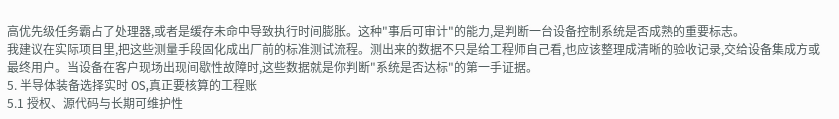高优先级任务霸占了处理器,或者是缓存未命中导致执行时间膨胀。这种"事后可审计"的能力,是判断一台设备控制系统是否成熟的重要标志。
我建议在实际项目里,把这些测量手段固化成出厂前的标准测试流程。测出来的数据不只是给工程师自己看,也应该整理成清晰的验收记录,交给设备集成方或最终用户。当设备在客户现场出现间歇性故障时,这些数据就是你判断"系统是否达标"的第一手证据。
5. 半导体装备选择实时 OS,真正要核算的工程账
5.1 授权、源代码与长期可维护性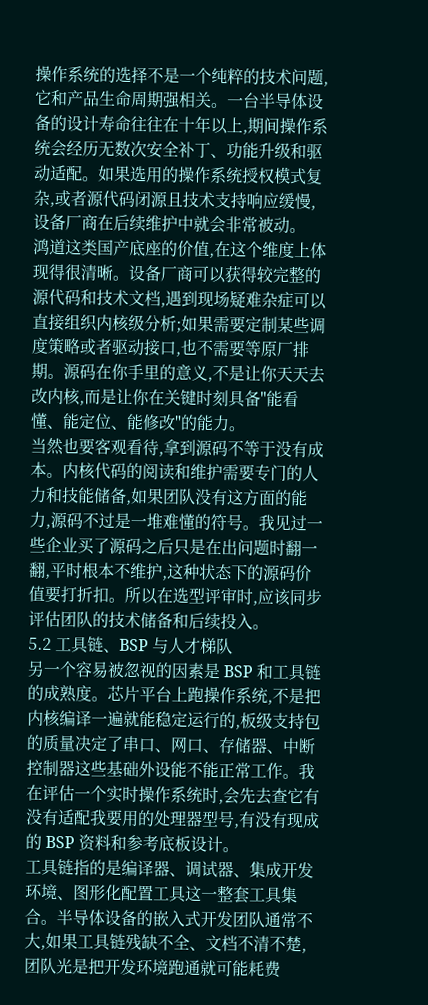操作系统的选择不是一个纯粹的技术问题,它和产品生命周期强相关。一台半导体设备的设计寿命往往在十年以上,期间操作系统会经历无数次安全补丁、功能升级和驱动适配。如果选用的操作系统授权模式复杂,或者源代码闭源且技术支持响应缓慢,设备厂商在后续维护中就会非常被动。
鸿道这类国产底座的价值,在这个维度上体现得很清晰。设备厂商可以获得较完整的源代码和技术文档,遇到现场疑难杂症可以直接组织内核级分析;如果需要定制某些调度策略或者驱动接口,也不需要等原厂排期。源码在你手里的意义,不是让你天天去改内核,而是让你在关键时刻具备"能看懂、能定位、能修改"的能力。
当然也要客观看待,拿到源码不等于没有成本。内核代码的阅读和维护需要专门的人力和技能储备,如果团队没有这方面的能力,源码不过是一堆难懂的符号。我见过一些企业买了源码之后只是在出问题时翻一翻,平时根本不维护,这种状态下的源码价值要打折扣。所以在选型评审时,应该同步评估团队的技术储备和后续投入。
5.2 工具链、BSP 与人才梯队
另一个容易被忽视的因素是 BSP 和工具链的成熟度。芯片平台上跑操作系统,不是把内核编译一遍就能稳定运行的,板级支持包的质量决定了串口、网口、存储器、中断控制器这些基础外设能不能正常工作。我在评估一个实时操作系统时,会先去查它有没有适配我要用的处理器型号,有没有现成的 BSP 资料和参考底板设计。
工具链指的是编译器、调试器、集成开发环境、图形化配置工具这一整套工具集合。半导体设备的嵌入式开发团队通常不大,如果工具链残缺不全、文档不清不楚,团队光是把开发环境跑通就可能耗费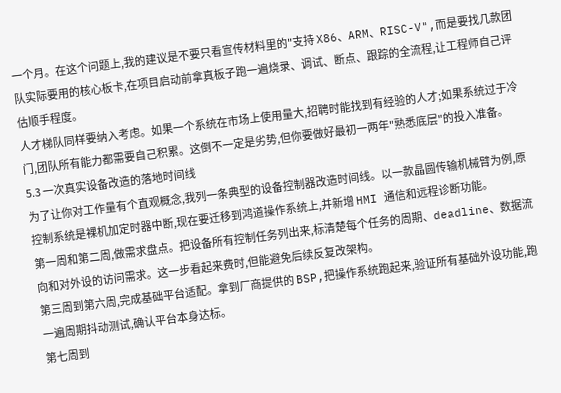一个月。在这个问题上,我的建议是不要只看宣传材料里的"支持 X86、ARM、RISC-V",而是要找几款团队实际要用的核心板卡,在项目启动前拿真板子跑一遍烧录、调试、断点、跟踪的全流程,让工程师自己评估顺手程度。
人才梯队同样要纳入考虑。如果一个系统在市场上使用量大,招聘时能找到有经验的人才;如果系统过于冷门,团队所有能力都需要自己积累。这倒不一定是劣势,但你要做好最初一两年"熟悉底层"的投入准备。
5.3 一次真实设备改造的落地时间线
为了让你对工作量有个直观概念,我列一条典型的设备控制器改造时间线。以一款晶圆传输机械臂为例,原控制系统是裸机加定时器中断,现在要迁移到鸿道操作系统上,并新增 HMI 通信和远程诊断功能。
第一周和第二周,做需求盘点。把设备所有控制任务列出来,标清楚每个任务的周期、deadline、数据流向和对外设的访问需求。这一步看起来费时,但能避免后续反复改架构。
第三周到第六周,完成基础平台适配。拿到厂商提供的 BSP,把操作系统跑起来,验证所有基础外设功能,跑一遍周期抖动测试,确认平台本身达标。
第七周到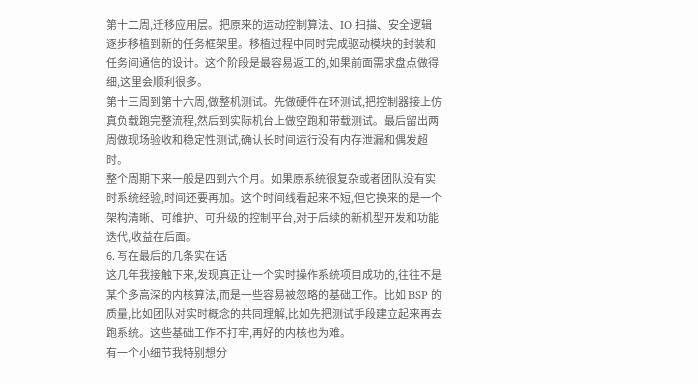第十二周,迁移应用层。把原来的运动控制算法、IO 扫描、安全逻辑逐步移植到新的任务框架里。移植过程中同时完成驱动模块的封装和任务间通信的设计。这个阶段是最容易返工的,如果前面需求盘点做得细,这里会顺利很多。
第十三周到第十六周,做整机测试。先做硬件在环测试,把控制器接上仿真负载跑完整流程,然后到实际机台上做空跑和带载测试。最后留出两周做现场验收和稳定性测试,确认长时间运行没有内存泄漏和偶发超时。
整个周期下来一般是四到六个月。如果原系统很复杂或者团队没有实时系统经验,时间还要再加。这个时间线看起来不短,但它换来的是一个架构清晰、可维护、可升级的控制平台,对于后续的新机型开发和功能迭代,收益在后面。
6. 写在最后的几条实在话
这几年我接触下来,发现真正让一个实时操作系统项目成功的,往往不是某个多高深的内核算法,而是一些容易被忽略的基础工作。比如 BSP 的质量,比如团队对实时概念的共同理解,比如先把测试手段建立起来再去跑系统。这些基础工作不打牢,再好的内核也为难。
有一个小细节我特别想分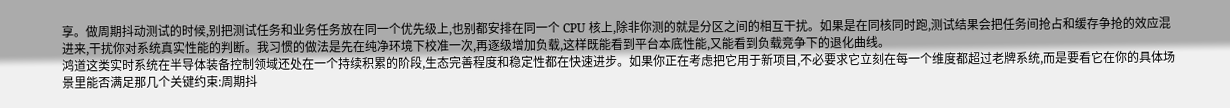享。做周期抖动测试的时候,别把测试任务和业务任务放在同一个优先级上,也别都安排在同一个 CPU 核上,除非你测的就是分区之间的相互干扰。如果是在同核同时跑,测试结果会把任务间抢占和缓存争抢的效应混进来,干扰你对系统真实性能的判断。我习惯的做法是先在纯净环境下校准一次,再逐级增加负载,这样既能看到平台本底性能,又能看到负载竞争下的退化曲线。
鸿道这类实时系统在半导体装备控制领域还处在一个持续积累的阶段,生态完善程度和稳定性都在快速进步。如果你正在考虑把它用于新项目,不必要求它立刻在每一个维度都超过老牌系统,而是要看它在你的具体场景里能否满足那几个关键约束:周期抖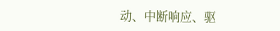动、中断响应、驱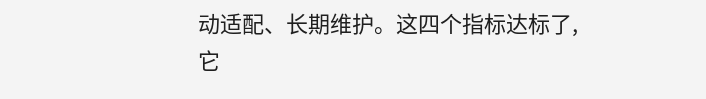动适配、长期维护。这四个指标达标了,它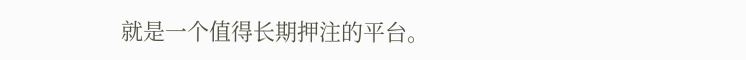就是一个值得长期押注的平台。